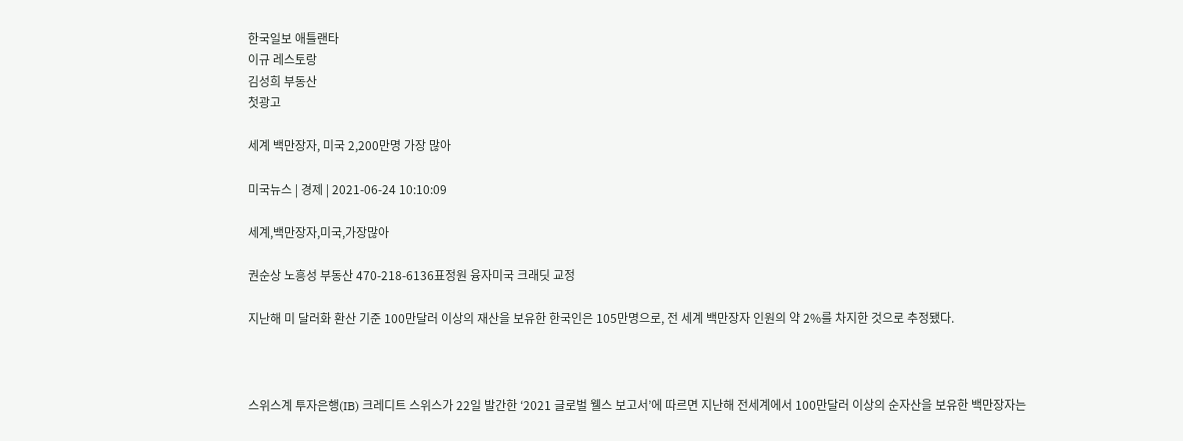한국일보 애틀랜타
이규 레스토랑
김성희 부동산
첫광고

세계 백만장자, 미국 2,200만명 가장 많아

미국뉴스 | 경제 | 2021-06-24 10:10:09

세계,백만장자,미국,가장많아

권순상 노흥성 부동산 470-218-6136표정원 융자미국 크래딧 교정

지난해 미 달러화 환산 기준 100만달러 이상의 재산을 보유한 한국인은 105만명으로, 전 세계 백만장자 인원의 약 2%를 차지한 것으로 추정됐다.



스위스계 투자은행(IB) 크레디트 스위스가 22일 발간한 ‘2021 글로벌 웰스 보고서’에 따르면 지난해 전세계에서 100만달러 이상의 순자산을 보유한 백만장자는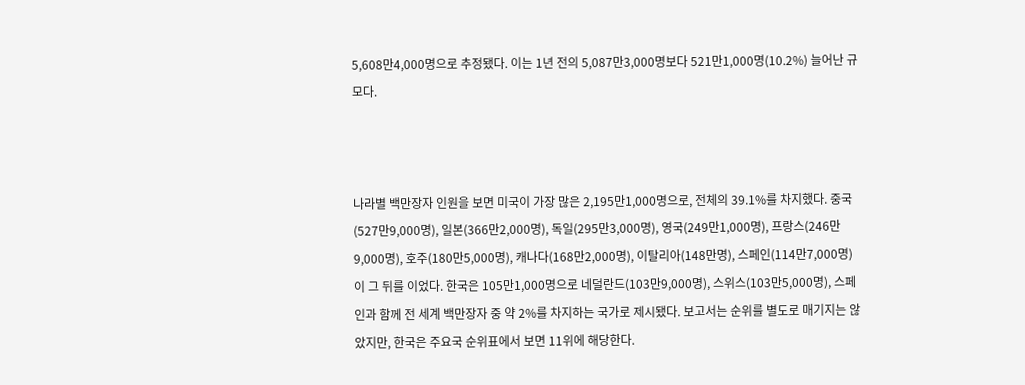5,608만4,000명으로 추정됐다. 이는 1년 전의 5,087만3,000명보다 521만1,000명(10.2%) 늘어난 규모다.



나라별 백만장자 인원을 보면 미국이 가장 많은 2,195만1,000명으로, 전체의 39.1%를 차지했다. 중국(527만9,000명), 일본(366만2,000명), 독일(295만3,000명), 영국(249만1,000명), 프랑스(246만9,000명), 호주(180만5,000명), 캐나다(168만2,000명), 이탈리아(148만명), 스페인(114만7,000명)이 그 뒤를 이었다. 한국은 105만1,000명으로 네덜란드(103만9,000명), 스위스(103만5,000명), 스페인과 함께 전 세계 백만장자 중 약 2%를 차지하는 국가로 제시됐다. 보고서는 순위를 별도로 매기지는 않았지만, 한국은 주요국 순위표에서 보면 11위에 해당한다.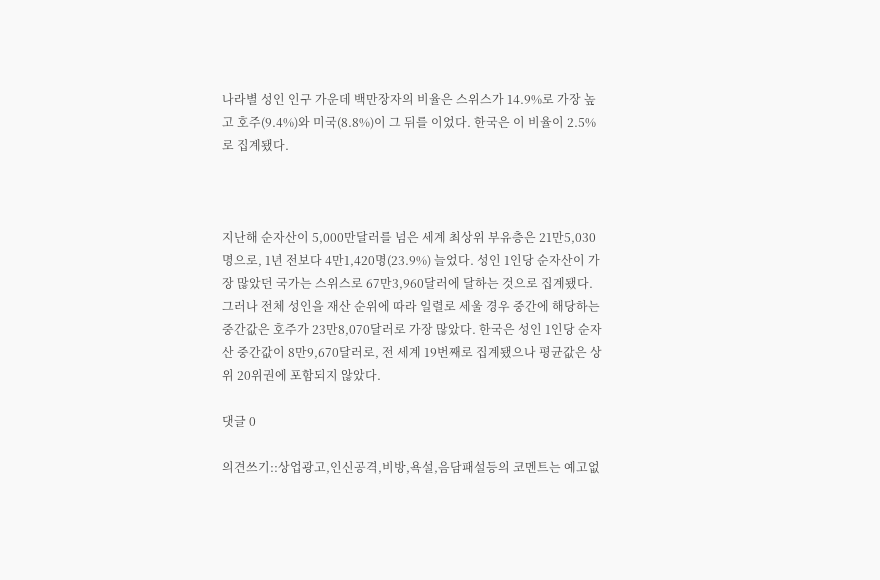나라별 성인 인구 가운데 백만장자의 비율은 스위스가 14.9%로 가장 높고 호주(9.4%)와 미국(8.8%)이 그 뒤를 이었다. 한국은 이 비율이 2.5%로 집계됐다.



지난해 순자산이 5,000만달러를 넘은 세계 최상위 부유층은 21만5,030명으로, 1년 전보다 4만1,420명(23.9%) 늘었다. 성인 1인당 순자산이 가장 많았던 국가는 스위스로 67만3,960달러에 달하는 것으로 집계됐다. 그러나 전체 성인을 재산 순위에 따라 일렬로 세울 경우 중간에 해당하는 중간값은 호주가 23만8,070달러로 가장 많았다. 한국은 성인 1인당 순자산 중간값이 8만9,670달러로, 전 세계 19번째로 집계됐으나 평균값은 상위 20위권에 포함되지 않았다.

댓글 0

의견쓰기::상업광고,인신공격,비방,욕설,음담패설등의 코멘트는 예고없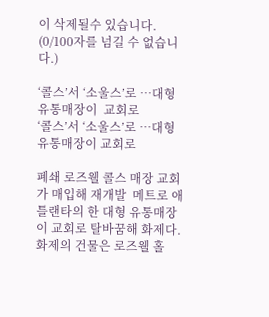이 삭제될수 있습니다. (0/100자를 넘길 수 없습니다.)

‘콜스’서 ‘소울스’로 …대형 유통매장이  교회로
‘콜스’서 ‘소울스’로 …대형 유통매장이 교회로

폐쇄 로즈웰 콜스 매장 교회가 매입해 재개발  메트로 애틀랜타의 한 대형 유통매장이 교회로 탈바꿈해 화제다.화제의 건물은 로즈웰 홀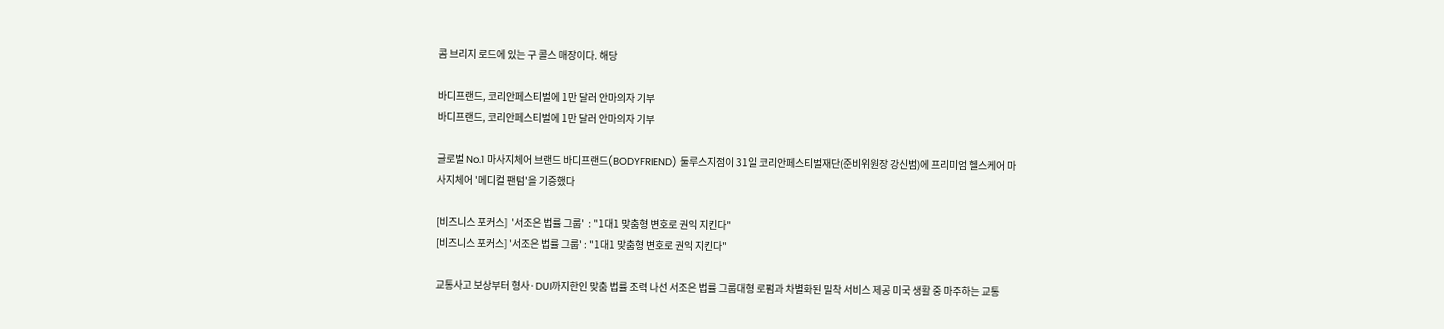콤 브리지 로드에 있는 구 콜스 매장이다. 해당

바디프랜드, 코리안페스티벌에 1만 달러 안마의자 기부
바디프랜드, 코리안페스티벌에 1만 달러 안마의자 기부

글로벌 No.1 마사지체어 브랜드 바디프랜드(BODYFRIEND) 둘루스지점이 31일 코리안페스티벌재단(준비위원장 강신범)에 프리미엄 헬스케어 마사지체어 '메디컬 팬텀'을 기증했다

[비즈니스 포커스]  '서조은 법률 그룹'  : "1대1 맞춤형 변호로 권익 지킨다"
[비즈니스 포커스] '서조은 법률 그룹' : "1대1 맞춤형 변호로 권익 지킨다"

교통사고 보상부터 형사·DUI까지한인 맞춤 법률 조력 나선 서조은 법률 그룹대형 로펌과 차별화된 밀착 서비스 제공 미국 생활 중 마주하는 교통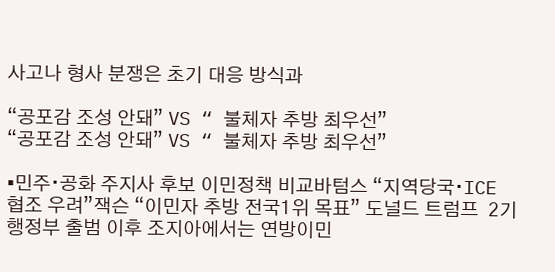사고나 형사 분쟁은 초기 대응 방식과

“공포감 조성 안돼” VS “ 불체자 추방 최우선”
“공포감 조성 안돼” VS “ 불체자 추방 최우선”

▪민주∙공화 주지사 후보 이민정책 비교바텀스 “지역당국∙ICE 협조 우려”잭슨 “이민자 추방 전국1위 목표” 도널드 트럼프  2기 행정부 출범 이후 조지아에서는 연방이민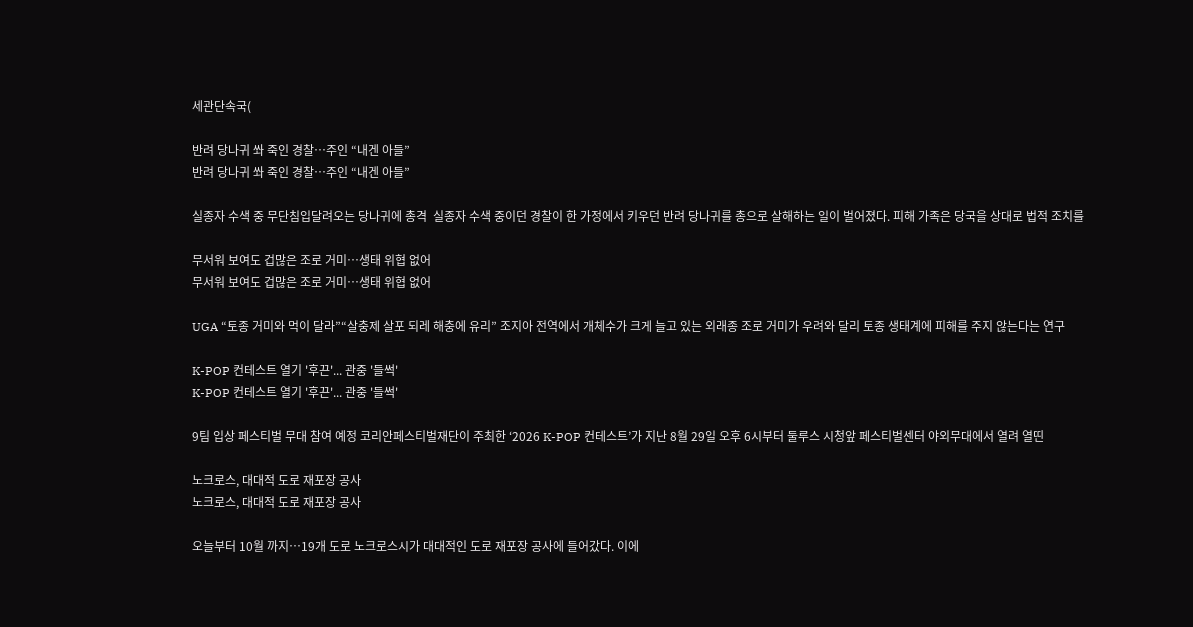세관단속국(

반려 당나귀 쏴 죽인 경찰…주인 “내겐 아들”
반려 당나귀 쏴 죽인 경찰…주인 “내겐 아들”

실종자 수색 중 무단침입달려오는 당나귀에 총격  실종자 수색 중이던 경찰이 한 가정에서 키우던 반려 당나귀를 총으로 살해하는 일이 벌어졌다. 피해 가족은 당국을 상대로 법적 조치를

무서워 보여도 겁많은 조로 거미…생태 위협 없어
무서워 보여도 겁많은 조로 거미…생태 위협 없어

UGA “토종 거미와 먹이 달라”“살충제 살포 되레 해충에 유리” 조지아 전역에서 개체수가 크게 늘고 있는 외래종 조로 거미가 우려와 달리 토종 생태계에 피해를 주지 않는다는 연구

K-POP 컨테스트 열기 '후끈'... 관중 '들썩'
K-POP 컨테스트 열기 '후끈'... 관중 '들썩'

9팀 입상 페스티벌 무대 참여 예정 코리안페스티벌재단이 주최한 ‘2026 K-POP 컨테스트’가 지난 8월 29일 오후 6시부터 둘루스 시청앞 페스티벌센터 야외무대에서 열려 열띤

노크로스, 대대적 도로 재포장 공사
노크로스, 대대적 도로 재포장 공사

오늘부터 10월 까지…19개 도로 노크로스시가 대대적인 도로 재포장 공사에 들어갔다. 이에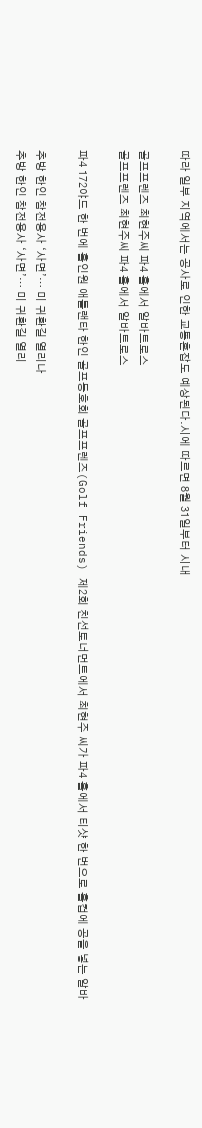따라 일부 지역에서는 공사로 인한 교통혼잡도 예상된다.시에 따르면 8월 31일부터 시내

골프프렌즈 최현주씨 파4 홀에서 알바트로스
골프프렌즈 최현주씨 파4 홀에서 알바트로스

파4 172야드 한 번에 홀인원 애틀랜타 한인 골프동호회 골프프렌즈(Golf Friends) 제2회 친선토너먼트에서 최현주 씨가 파4 홀에서 티샷 한 번으로 홀컵에 공을 넣는 알바

추방 한인 참전용사 ‘사면’… 미 귀환길 열리나
추방 한인 참전용사 ‘사면’… 미 귀환길 열리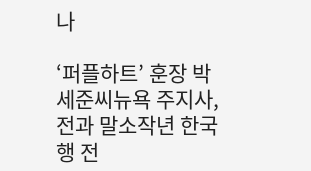나

‘퍼플하트’ 훈장 박세준씨뉴욕 주지사, 전과 말소작년 한국행 전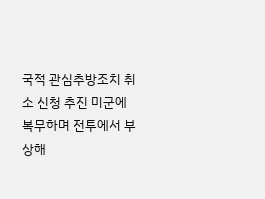국적 관심추방조치 취소 신청 추진 미군에 복무하며 전투에서 부상해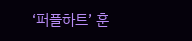‘퍼플하트’ 훈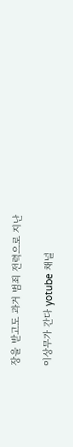장을 받고도 과거 범죄 전력으로 지난

이상무가 간다 yotube 채널